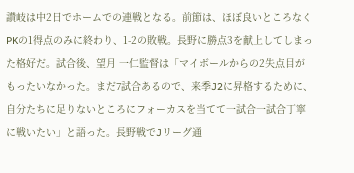讃岐は中2日でホームでの連戦となる。前節は、ほぼ良いところなくPKの1得点のみに終わり、1-2の敗戦。長野に勝点3を献上してしまった格好だ。試合後、望月 一仁監督は「マイボールからの2失点目がもったいなかった。まだ7試合あるので、来季J2に昇格するために、自分たちに足りないところにフォーカスを当てて一試合一試合丁寧に戦いたい」と語った。長野戦でJリーグ通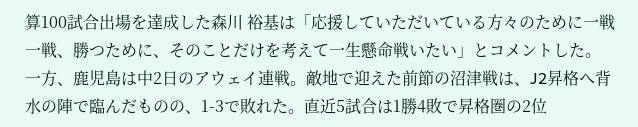算100試合出場を達成した森川 裕基は「応援していただいている方々のために一戦一戦、勝つために、そのことだけを考えて一生懸命戦いたい」とコメントした。
一方、鹿児島は中2日のアウェイ連戦。敵地で迎えた前節の沼津戦は、J2昇格へ背水の陣で臨んだものの、1-3で敗れた。直近5試合は1勝4敗で昇格圏の2位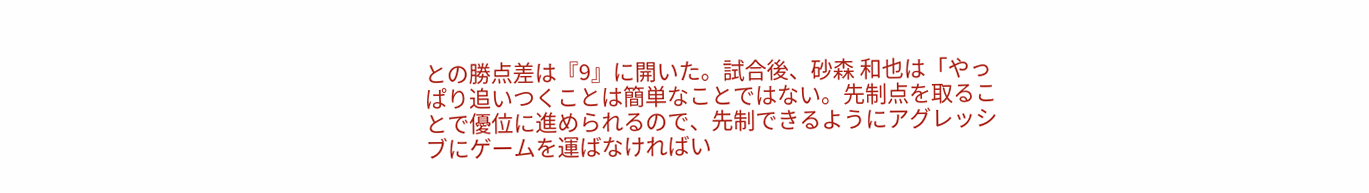との勝点差は『9』に開いた。試合後、砂森 和也は「やっぱり追いつくことは簡単なことではない。先制点を取ることで優位に進められるので、先制できるようにアグレッシブにゲームを運ばなければい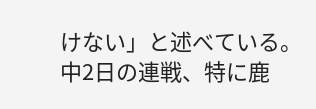けない」と述べている。
中2日の連戦、特に鹿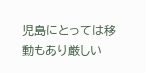児島にとっては移動もあり厳しい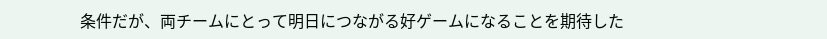条件だが、両チームにとって明日につながる好ゲームになることを期待した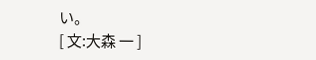い。
[ 文:大森 一 ]